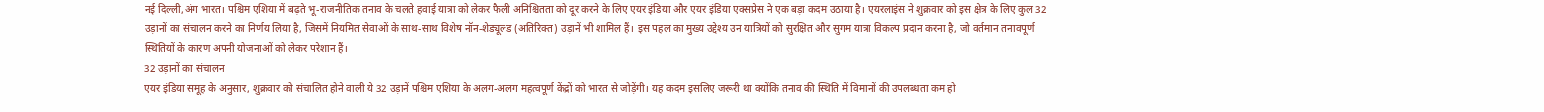नई दिल्ली,अंग भारत। पश्चिम एशिया में बढ़ते भू-राजनीतिक तनाव के चलते हवाई यात्रा को लेकर फैली अनिश्चितता को दूर करने के लिए एयर इंडिया और एयर इंडिया एक्सप्रेस ने एक बड़ा कदम उठाया है। एयरलाइंस ने शुक्रवार को इस क्षेत्र के लिए कुल 32 उड़ानों का संचालन करने का निर्णय लिया है, जिसमें नियमित सेवाओं के साथ-साथ विशेष नॉन-शेड्यूल्ड (अतिरिक्त) उड़ानें भी शामिल हैं। इस पहल का मुख्य उद्देश्य उन यात्रियों को सुरक्षित और सुगम यात्रा विकल्प प्रदान करना है, जो वर्तमान तनावपूर्ण स्थितियों के कारण अपनी योजनाओं को लेकर परेशान हैं।
32 उड़ानों का संचालन
एयर इंडिया समूह के अनुसार, शुक्रवार को संचालित होने वाली ये 32 उड़ानें पश्चिम एशिया के अलग-अलग महत्वपूर्ण केंद्रों को भारत से जोड़ेंगी। यह कदम इसलिए जरूरी था क्योंकि तनाव की स्थिति में विमानों की उपलब्धता कम हो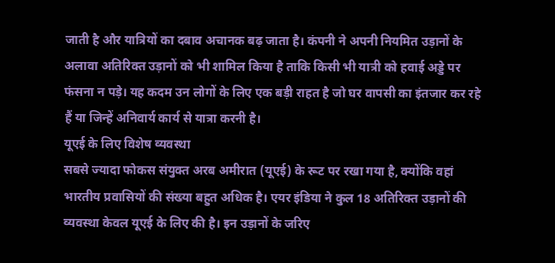जाती है और यात्रियों का दबाव अचानक बढ़ जाता है। कंपनी ने अपनी नियमित उड़ानों के अलावा अतिरिक्त उड़ानों को भी शामिल किया है ताकि किसी भी यात्री को हवाई अड्डे पर फंसना न पड़े। यह कदम उन लोगों के लिए एक बड़ी राहत है जो घर वापसी का इंतजार कर रहे हैं या जिन्हें अनिवार्य कार्य से यात्रा करनी है।
यूएई के लिए विशेष व्यवस्था
सबसे ज्यादा फोकस संयुक्त अरब अमीरात (यूएई) के रूट पर रखा गया है, क्योंकि वहां भारतीय प्रवासियों की संख्या बहुत अधिक है। एयर इंडिया ने कुल 18 अतिरिक्त उड़ानों की व्यवस्था केवल यूएई के लिए की है। इन उड़ानों के जरिए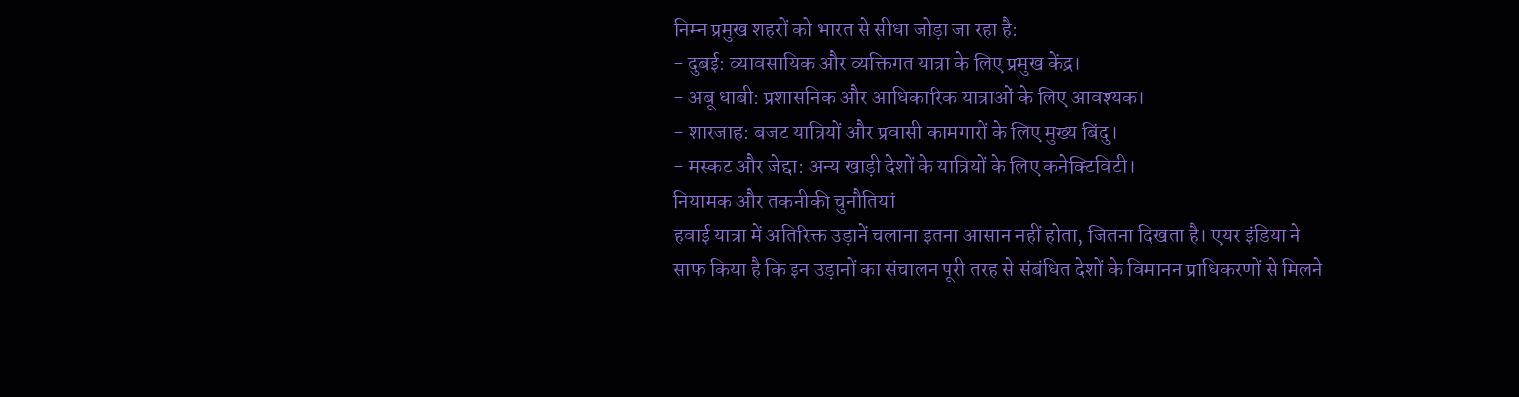निम्न प्रमुख शहरों को भारत से सीधा जोड़ा जा रहा है:
- दुबई: व्यावसायिक और व्यक्तिगत यात्रा के लिए प्रमुख केंद्र।
- अबू धाबी: प्रशासनिक और आधिकारिक यात्राओं के लिए आवश्यक।
- शारजाह: बजट यात्रियों और प्रवासी कामगारों के लिए मुख्य बिंदु।
- मस्कट और जेद्दा: अन्य खाड़ी देशों के यात्रियों के लिए कनेक्टिविटी।
नियामक और तकनीकी चुनौतियां
हवाई यात्रा में अतिरिक्त उड़ानें चलाना इतना आसान नहीं होता, जितना दिखता है। एयर इंडिया ने साफ किया है कि इन उड़ानों का संचालन पूरी तरह से संबंधित देशों के विमानन प्राधिकरणों से मिलने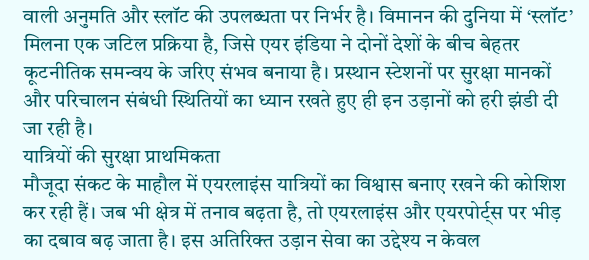वाली अनुमति और स्लॉट की उपलब्धता पर निर्भर है। विमानन की दुनिया में ‘स्लॉट’ मिलना एक जटिल प्रक्रिया है, जिसे एयर इंडिया ने दोनों देशों के बीच बेहतर कूटनीतिक समन्वय के जरिए संभव बनाया है। प्रस्थान स्टेशनों पर सुरक्षा मानकों और परिचालन संबंधी स्थितियों का ध्यान रखते हुए ही इन उड़ानों को हरी झंडी दी जा रही है।
यात्रियों की सुरक्षा प्राथमिकता
मौजूदा संकट के माहौल में एयरलाइंस यात्रियों का विश्वास बनाए रखने की कोशिश कर रही हैं। जब भी क्षेत्र में तनाव बढ़ता है, तो एयरलाइंस और एयरपोर्ट्स पर भीड़ का दबाव बढ़ जाता है। इस अतिरिक्त उड़ान सेवा का उद्देश्य न केवल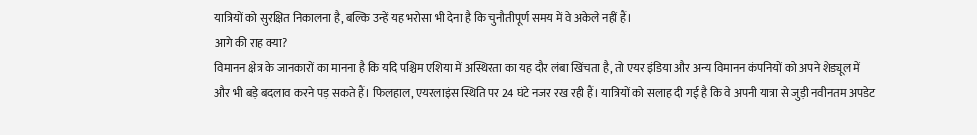यात्रियों को सुरक्षित निकालना है, बल्कि उन्हें यह भरोसा भी देना है कि चुनौतीपूर्ण समय में वे अकेले नहीं हैं।
आगे की राह क्या?
विमानन क्षेत्र के जानकारों का मानना है कि यदि पश्चिम एशिया में अस्थिरता का यह दौर लंबा खिंचता है, तो एयर इंडिया और अन्य विमानन कंपनियों को अपने शेड्यूल में और भी बड़े बदलाव करने पड़ सकते हैं। फिलहाल, एयरलाइंस स्थिति पर 24 घंटे नजर रख रही हैं। यात्रियों को सलाह दी गई है कि वे अपनी यात्रा से जुड़ी नवीनतम अपडेट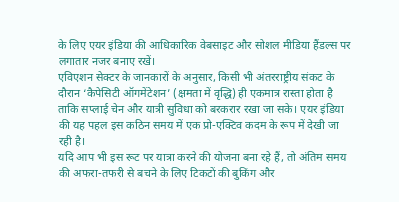के लिए एयर इंडिया की आधिकारिक वेबसाइट और सोशल मीडिया हैंडल्स पर लगातार नजर बनाए रखें।
एविएशन सेक्टर के जानकारों के अनुसार, किसी भी अंतरराष्ट्रीय संकट के दौरान ‘कैपेसिटी ऑगमेंटेशन’ (क्षमता में वृद्धि) ही एकमात्र रास्ता होता है ताकि सप्लाई चेन और यात्री सुविधा को बरकरार रखा जा सके। एयर इंडिया की यह पहल इस कठिन समय में एक प्रो-एक्टिव कदम के रूप में देखी जा रही है।
यदि आप भी इस रूट पर यात्रा करने की योजना बना रहे हैं, तो अंतिम समय की अफरा-तफरी से बचने के लिए टिकटों की बुकिंग और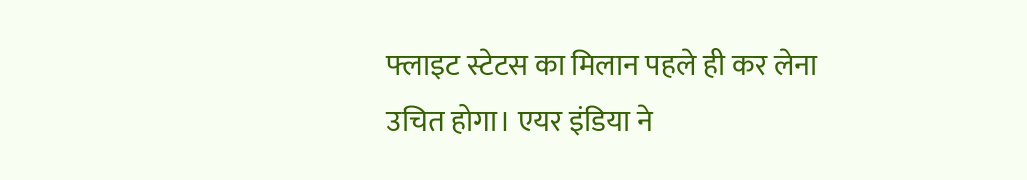फ्लाइट स्टेटस का मिलान पहले ही कर लेना उचित होगा। एयर इंडिया ने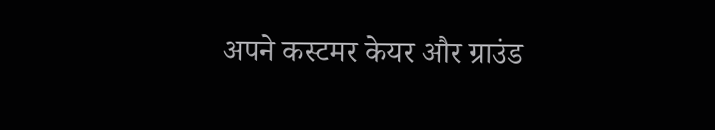अपने कस्टमर केयर और ग्राउंड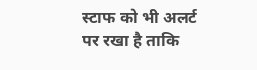स्टाफ को भी अलर्ट पर रखा है ताकि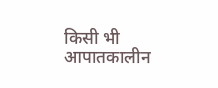किसी भी आपातकालीन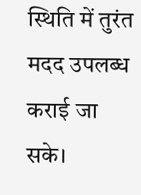स्थिति में तुरंत मदद उपलब्ध कराई जा सके।